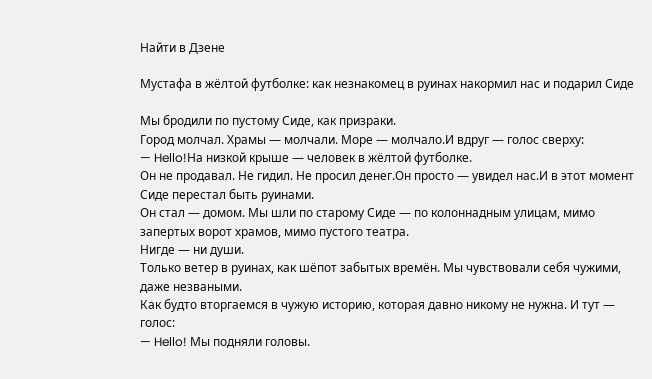Найти в Дзене

Мустафа в жёлтой футболке: как незнакомец в руинах накормил нас и подарил Сиде

Мы бродили по пустому Сиде, как призраки.
Город молчал. Храмы — молчали. Море — молчало.И вдруг — голос сверху:
— Hello!На низкой крыше — человек в жёлтой футболке.
Он не продавал. Не гидил. Не просил денег.Он просто — увидел нас.И в этот момент Сиде перестал быть руинами.
Он стал — домом. Мы шли по старому Сиде — по колоннадным улицам, мимо запертых ворот храмов, мимо пустого театра.
Нигде — ни души.
Только ветер в руинах, как шёпот забытых времён. Мы чувствовали себя чужими, даже незваными.
Как будто вторгаемся в чужую историю, которая давно никому не нужна. И тут — голос:
— Hello! Мы подняли головы.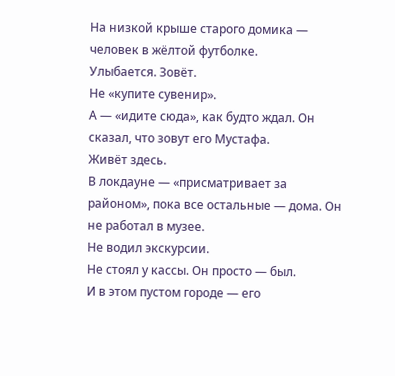На низкой крыше старого домика — человек в жёлтой футболке.
Улыбается. Зовёт.
Не «купите сувенир».
А — «идите сюда», как будто ждал. Он сказал, что зовут его Мустафа.
Живёт здесь.
В локдауне — «присматривает за районом», пока все остальные — дома. Он не работал в музее.
Не водил экскурсии.
Не стоял у кассы. Он просто — был.
И в этом пустом городе — его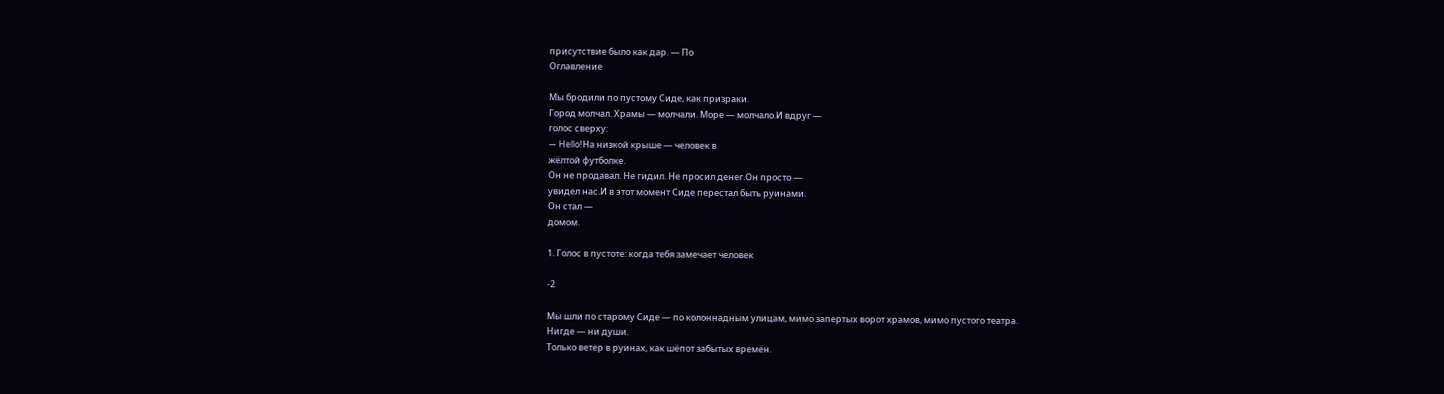присутствие было как дар. — По
Оглавление

Мы бродили по пустому Сиде, как призраки.
Город молчал. Храмы — молчали. Море — молчало.И вдруг —
голос сверху:
— Hello!На низкой крыше — человек в
жёлтой футболке.
Он не продавал. Не гидил. Не просил денег.Он просто —
увидел нас.И в этот момент Сиде перестал быть руинами.
Он стал —
домом.

1. Голос в пустоте: когда тебя замечает человек

-2

Мы шли по старому Сиде — по колоннадным улицам, мимо запертых ворот храмов, мимо пустого театра.
Нигде — ни души.
Только ветер в руинах, как шёпот забытых времён.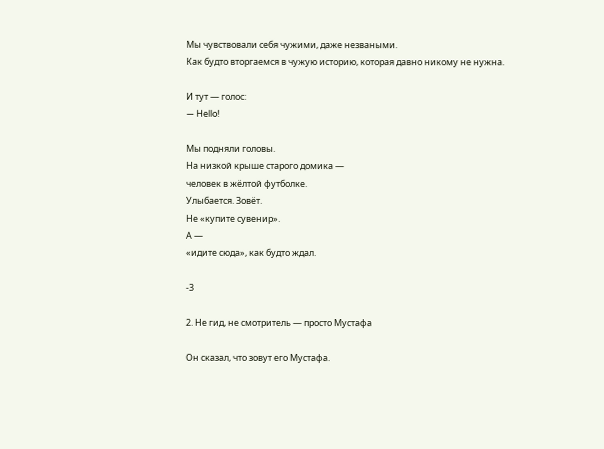Мы чувствовали себя чужими, даже незваными.
Как будто вторгаемся в чужую историю, которая давно никому не нужна.

И тут — голос:
— Hello!

Мы подняли головы.
На низкой крыше старого домика —
человек в жёлтой футболке.
Улыбается. Зовёт.
Не «купите сувенир».
А —
«идите сюда», как будто ждал.

-3

2. Не гид, не смотритель — просто Мустафа

Он сказал, что зовут его Мустафа.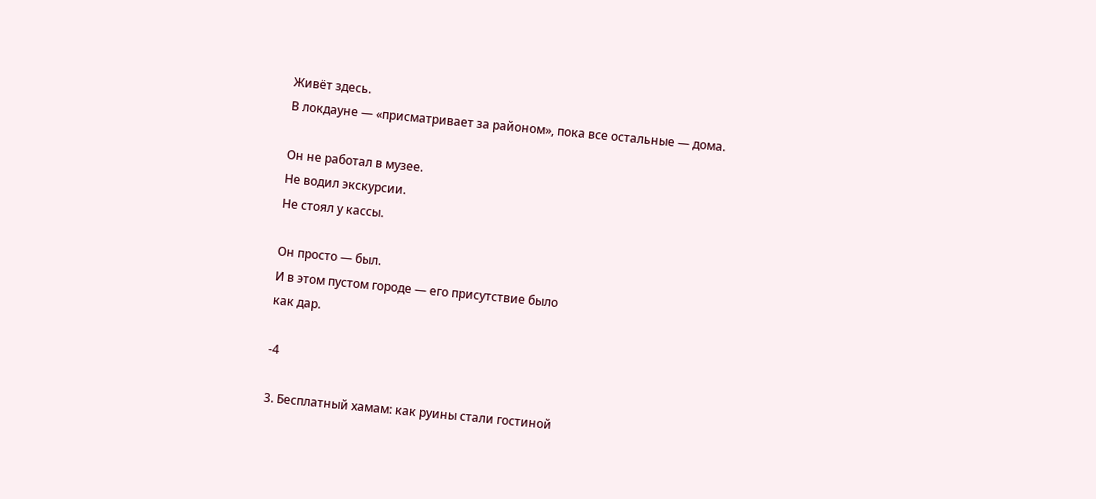Живёт здесь.
В локдауне — «присматривает за районом», пока все остальные — дома.

Он не работал в музее.
Не водил экскурсии.
Не стоял у кассы.

Он просто — был.
И в этом пустом городе — его присутствие было
как дар.

-4

3. Бесплатный хамам: как руины стали гостиной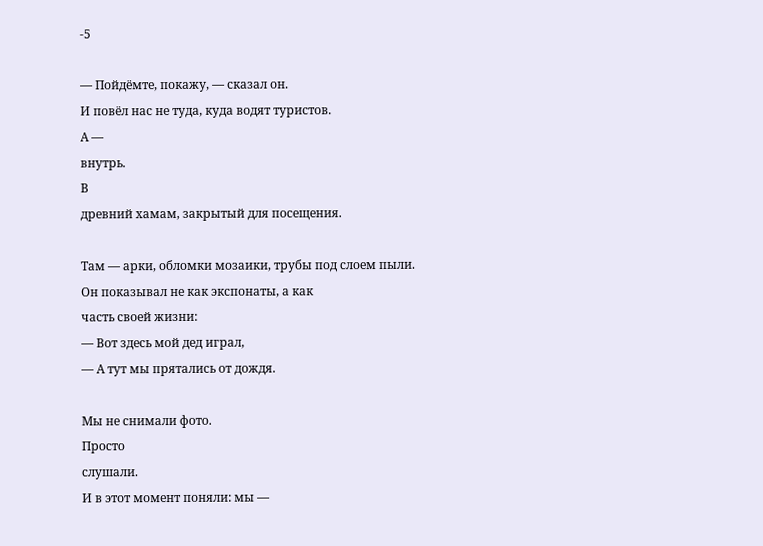-5

— Пойдёмте, покажу, — сказал он.
И повёл нас не туда, куда водят туристов.
А —
внутрь.
В
древний хамам, закрытый для посещения.

Там — арки, обломки мозаики, трубы под слоем пыли.
Он показывал не как экспонаты, а как
часть своей жизни:
— Вот здесь мой дед играл,
— А тут мы прятались от дождя.

Мы не снимали фото.
Просто
слушали.
И в этот момент поняли: мы —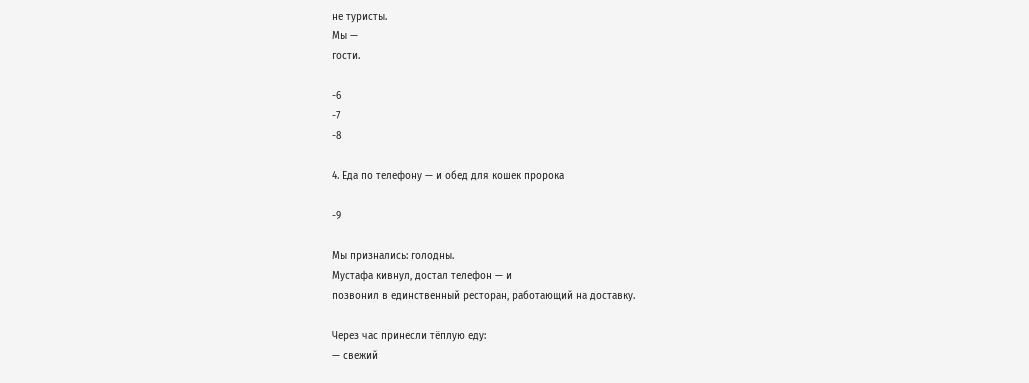не туристы.
Мы —
гости.

-6
-7
-8

4. Еда по телефону — и обед для кошек пророка

-9

Мы признались: голодны.
Мустафа кивнул, достал телефон — и
позвонил в единственный ресторан, работающий на доставку.

Через час принесли тёплую еду:
— свежий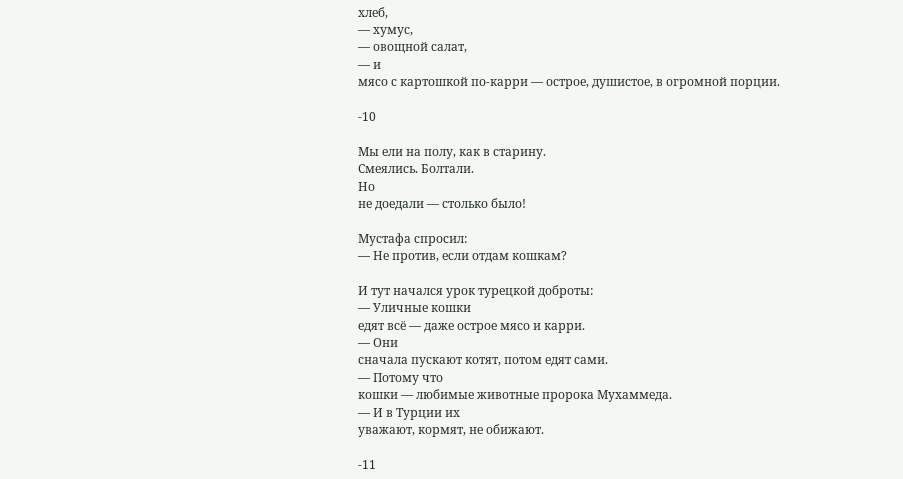хлеб,
— хумус,
— овощной салат,
— и
мясо с картошкой по-карри — острое, душистое, в огромной порции.

-10

Мы ели на полу, как в старину.
Смеялись. Болтали.
Но
не доедали — столько было!

Мустафа спросил:
— Не против, если отдам кошкам?

И тут начался урок турецкой доброты:
— Уличные кошки
едят всё — даже острое мясо и карри.
— Они
сначала пускают котят, потом едят сами.
— Потому что
кошки — любимые животные пророка Мухаммеда.
— И в Турции их
уважают, кормят, не обижают.

-11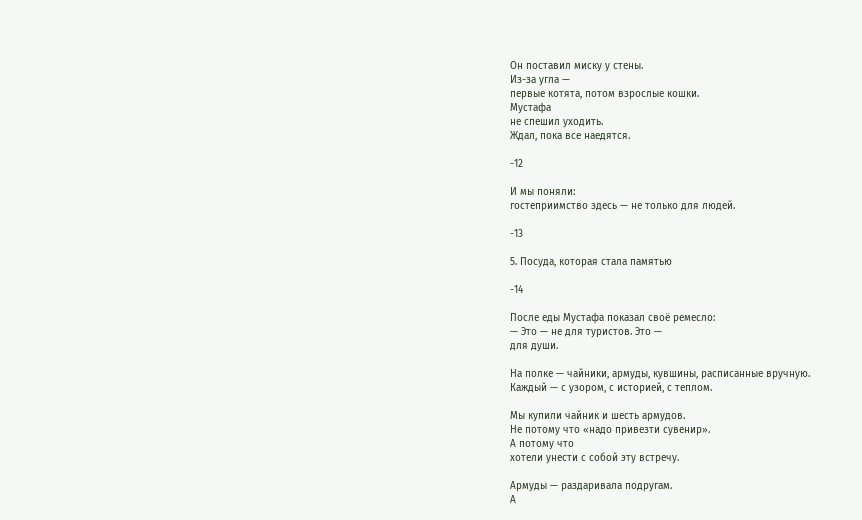Он поставил миску у стены.
Из-за угла —
первые котята, потом взрослые кошки.
Мустафа
не спешил уходить.
Ждал, пока все наедятся.

-12

И мы поняли:
гостеприимство здесь — не только для людей.

-13

5. Посуда, которая стала памятью

-14

После еды Мустафа показал своё ремесло:
— Это — не для туристов. Это —
для души.

На полке — чайники, армуды, кувшины, расписанные вручную.
Каждый — с узором, с историей, с теплом.

Мы купили чайник и шесть армудов.
Не потому что «надо привезти сувенир».
А потому что
хотели унести с собой эту встречу.

Армуды — раздаривала подругам.
А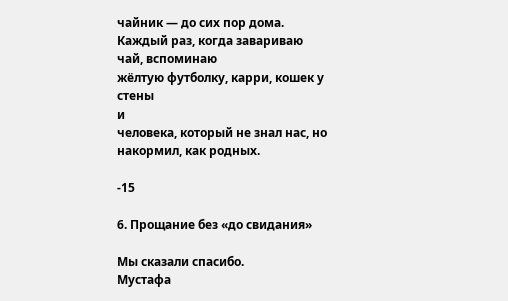чайник — до сих пор дома.
Каждый раз, когда завариваю чай, вспоминаю
жёлтую футболку, карри, кошек у стены
и
человека, который не знал нас, но накормил, как родных.

-15

6. Прощание без «до свидания»

Мы сказали спасибо.
Мустафа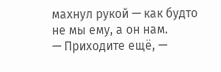махнул рукой — как будто
не мы ему, а он нам.
— Приходите ещё, —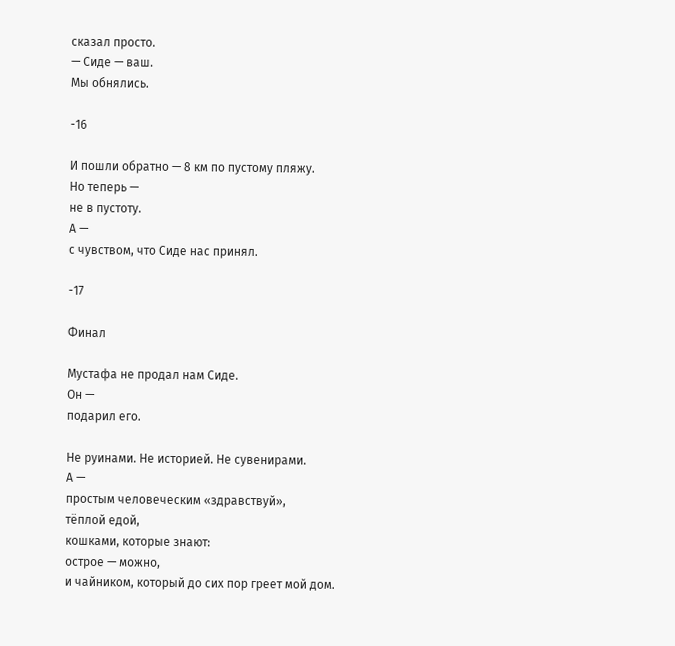сказал просто.
— Сиде — ваш.
Мы обнялись.

-16

И пошли обратно — 8 км по пустому пляжу.
Но теперь —
не в пустоту.
А —
с чувством, что Сиде нас принял.

-17

Финал

Мустафа не продал нам Сиде.
Он —
подарил его.

Не руинами. Не историей. Не сувенирами.
А —
простым человеческим «здравствуй»,
тёплой едой,
кошками, которые знают:
острое — можно,
и чайником, который до сих пор греет мой дом.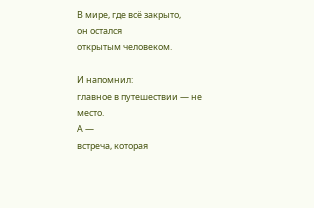В мире, где всё закрыто,
он остался
открытым человеком.

И напомнил:
главное в путешествии — не место.
А —
встреча, которая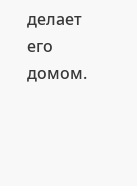делает его домом.